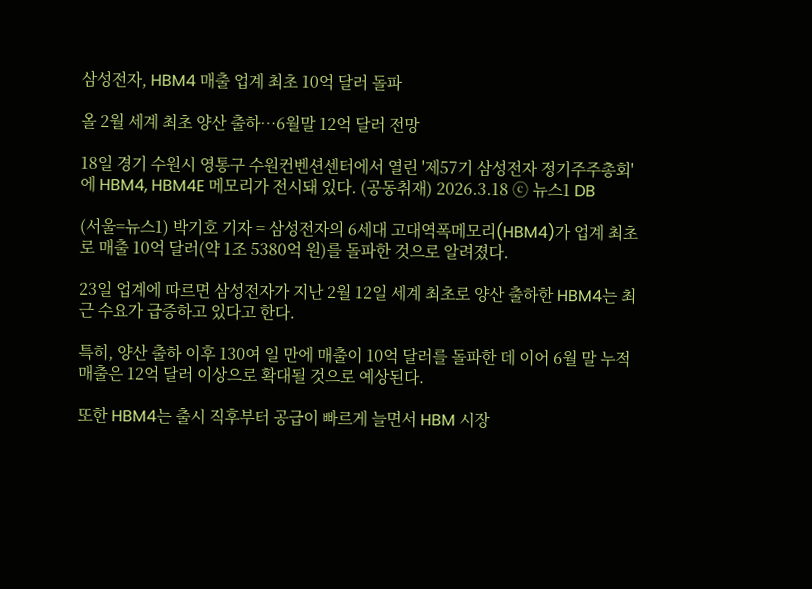삼성전자, HBM4 매출 업계 최초 10억 달러 돌파

올 2월 세계 최초 양산 출하…6월말 12억 달러 전망

18일 경기 수원시 영통구 수원컨벤션센터에서 열린 '제57기 삼성전자 정기주주총회'에 HBM4, HBM4E 메모리가 전시돼 있다. (공동취재) 2026.3.18 ⓒ 뉴스1 DB

(서울=뉴스1) 박기호 기자 = 삼성전자의 6세대 고대역폭메모리(HBM4)가 업계 최초로 매출 10억 달러(약 1조 5380억 원)를 돌파한 것으로 알려졌다.

23일 업계에 따르면 삼성전자가 지난 2월 12일 세계 최초로 양산 출하한 HBM4는 최근 수요가 급증하고 있다고 한다.

특히, 양산 출하 이후 130여 일 만에 매출이 10억 달러를 돌파한 데 이어 6월 말 누적 매출은 12억 달러 이상으로 확대될 것으로 예상된다.

또한 HBM4는 출시 직후부터 공급이 빠르게 늘면서 HBM 시장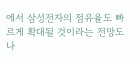에서 삼성전자의 점유율도 빠르게 확대될 것이라는 전망도 나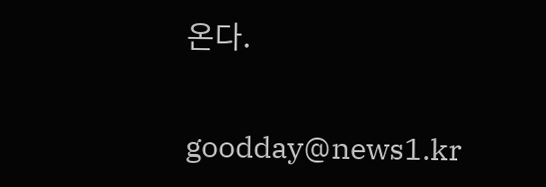온다.

goodday@news1.kr